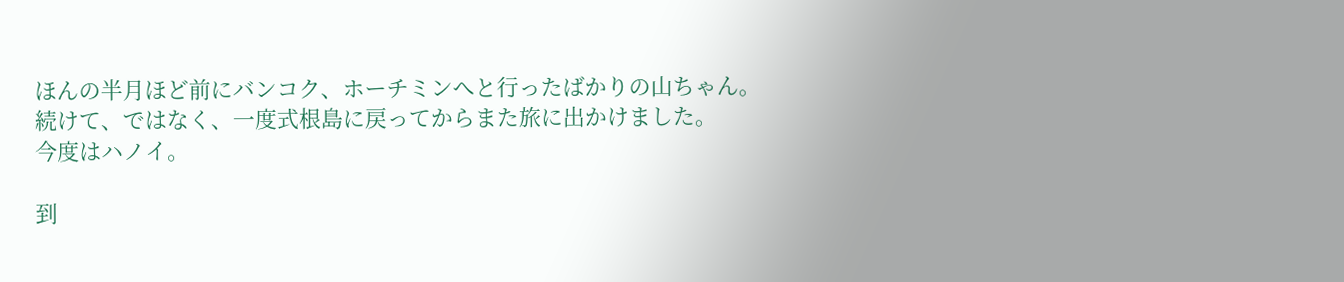ほんの半月ほど前にバンコク、ホーチミンへと行ったばかりの山ちゃん。
続けて、ではなく、一度式根島に戻ってからまた旅に出かけました。
今度はハノイ。

到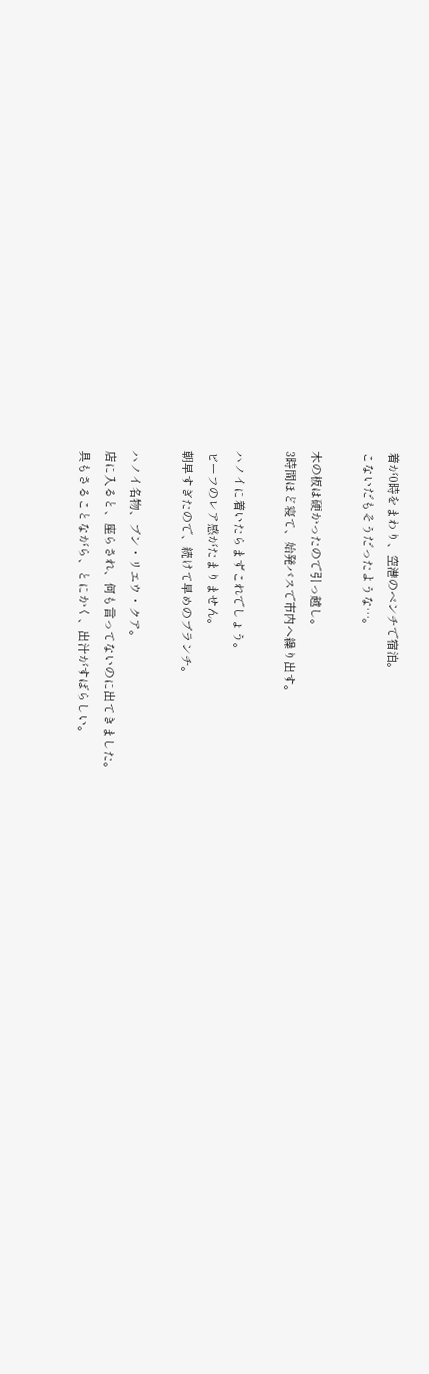着が0時をまわり、空港のベンチで宿泊。
こないだもそうだったような…。

木の板は硬かったので引っ越し。
3時間ほど寝て、始発バスで市内へ繰り出す。

ハノイに着いたらまずこれでしょう。
ビーフのレア感がたまりません。
朝早すぎたので、続けて早めのブランチ。

ハノイ名物、ブン・リエウ・クア。
店に入ると、座らされ、何も言ってないのに出てきました。
具もさることながら、とにかく、出汁がすばらしい。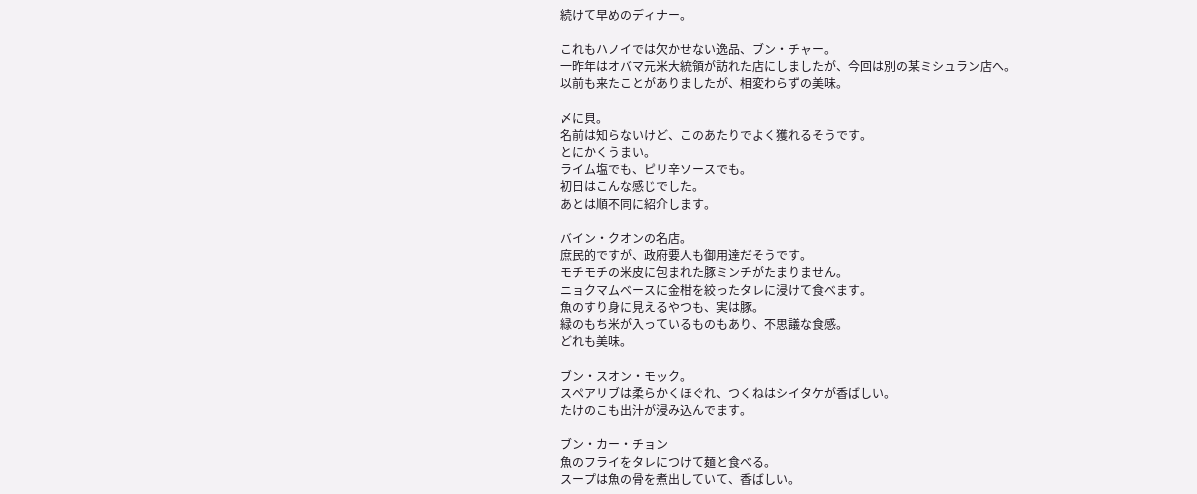続けて早めのディナー。

これもハノイでは欠かせない逸品、ブン・チャー。
一昨年はオバマ元米大統領が訪れた店にしましたが、今回は別の某ミシュラン店へ。
以前も来たことがありましたが、相変わらずの美味。

〆に貝。
名前は知らないけど、このあたりでよく獲れるそうです。
とにかくうまい。
ライム塩でも、ピリ辛ソースでも。
初日はこんな感じでした。
あとは順不同に紹介します。

バイン・クオンの名店。
庶民的ですが、政府要人も御用達だそうです。
モチモチの米皮に包まれた豚ミンチがたまりません。
ニョクマムベースに金柑を絞ったタレに浸けて食べます。
魚のすり身に見えるやつも、実は豚。
緑のもち米が入っているものもあり、不思議な食感。
どれも美味。

ブン・スオン・モック。
スペアリブは柔らかくほぐれ、つくねはシイタケが香ばしい。
たけのこも出汁が浸み込んでます。

ブン・カー・チョン
魚のフライをタレにつけて麺と食べる。
スープは魚の骨を煮出していて、香ばしい。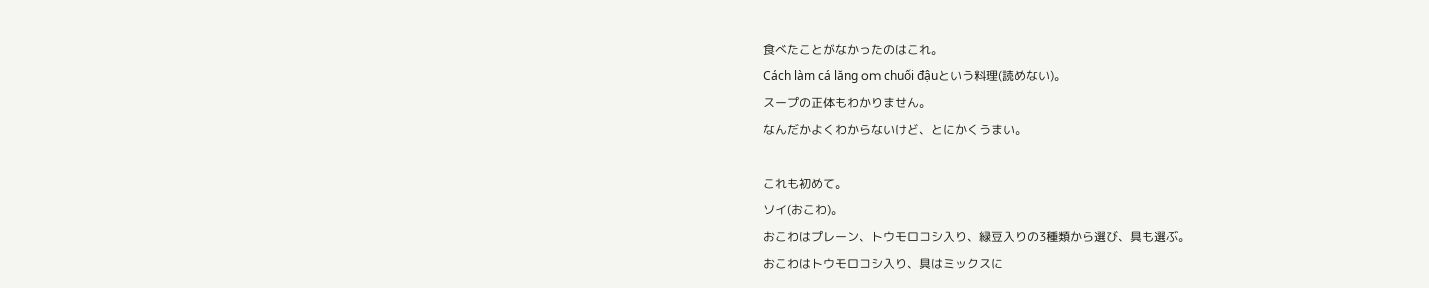食べたことがなかったのはこれ。
Cách làm cá lăng om chuối đậuという料理(読めない)。
スープの正体もわかりません。
なんだかよくわからないけど、とにかくうまい。

これも初めて。
ソイ(おこわ)。
おこわはプレーン、トウモロコシ入り、緑豆入りの3種類から選び、具も選ぶ。
おこわはトウモロコシ入り、具はミックスに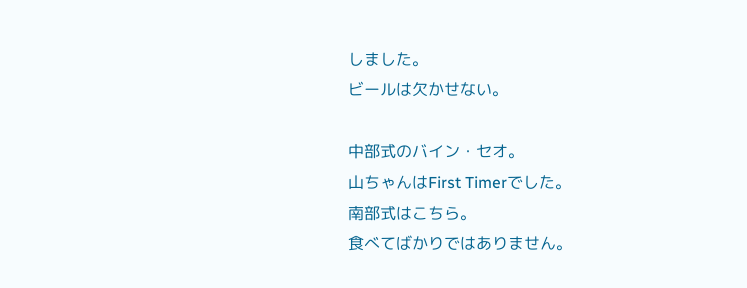しました。
ビールは欠かせない。

中部式のバイン・セオ。
山ちゃんはFirst Timerでした。
南部式はこちら。
食べてばかりではありません。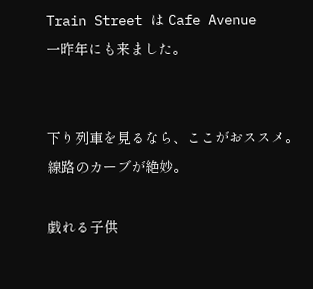Train Street は Cafe Avenue
一昨年にも来ました。


下り列車を見るなら、ここがおススメ。
線路のカーブが絶妙。

戯れる子供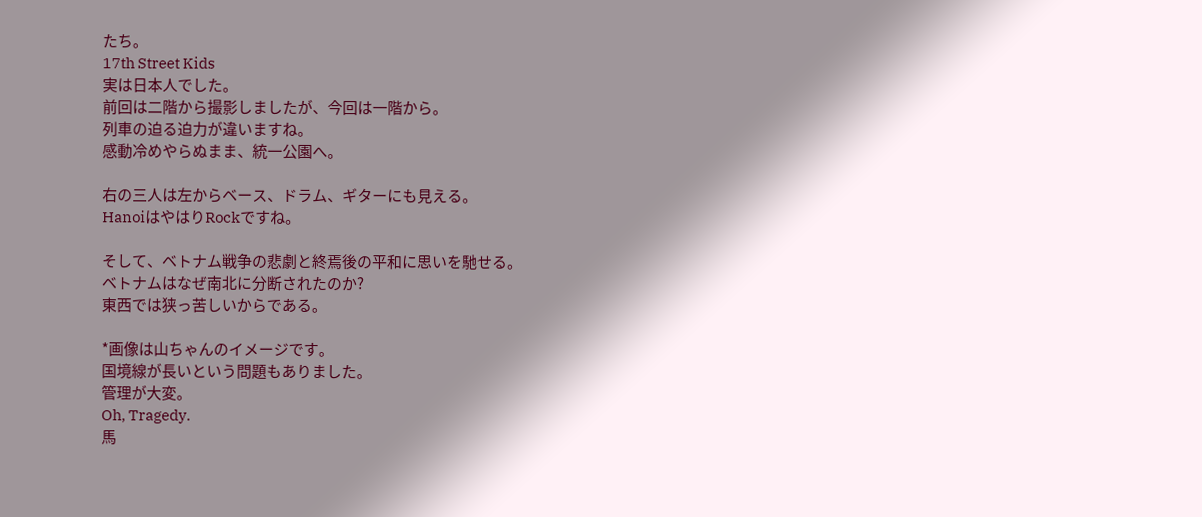たち。
17th Street Kids
実は日本人でした。
前回は二階から撮影しましたが、今回は一階から。
列車の迫る迫力が違いますね。
感動冷めやらぬまま、統一公園へ。

右の三人は左からベース、ドラム、ギターにも見える。
HanoiはやはりRockですね。

そして、ベトナム戦争の悲劇と終焉後の平和に思いを馳せる。
ベトナムはなぜ南北に分断されたのか?
東西では狭っ苦しいからである。

*画像は山ちゃんのイメージです。
国境線が長いという問題もありました。
管理が大変。
Oh, Tragedy.
馬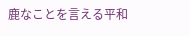鹿なことを言える平和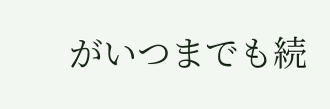がいつまでも続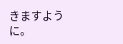きますように。